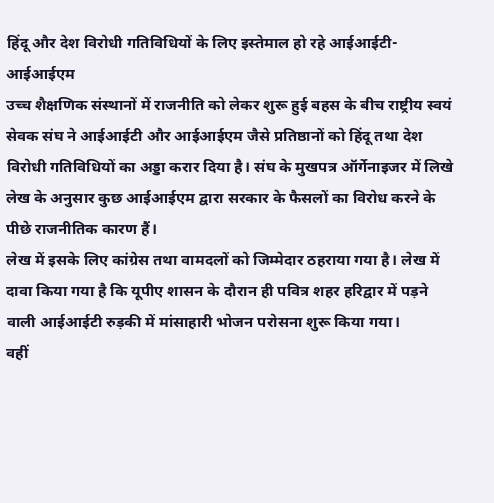हिंदू और देश विरोधी गतिविधियों के लिए इस्तेमाल हो रहे आईआईटी-आईआईएम
उच्च शैक्षणिक संस्थानों में राजनीति को लेकर शुरू हुई बहस के बीच राष्ट्रीय स्वयं सेवक संघ ने आईआईटी और आईआईएम जैसे प्रतिष्ठानों को हिंदू तथा देश विरोधी गतिविधियों का अड्डा करार दिया है। संघ के मुखपत्र ऑर्गेनाइजर में लिखे लेख के अनुसार कुछ आईआईएम द्वारा सरकार के फैसलों का विरोध करने के पीछे राजनीतिक कारण हैं।
लेख में इसके लिए कांग्रेस तथा वामदलों को जिम्मेदार ठहराया गया है। लेख में दावा किया गया है कि यूपीए शासन के दौरान ही पवित्र शहर हरिद्वार में पड़ने वाली आईआईटी रुड़की में मांसाहारी भोजन परोसना शुरू किया गया।
वहीं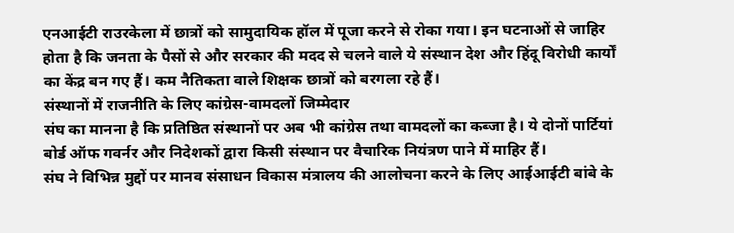एनआईटी राउरकेला में छात्रों को सामुदायिक हॉल में पूजा करने से रोका गया। इन घटनाओं से जाहिर होता है कि जनता के पैसों से और सरकार की मदद से चलने वाले ये संस्थान देश और हिंदू विरोधी कार्यों का केंद्र बन गए हैं। कम नैतिकता वाले शिक्षक छात्रों को बरगला रहे हैं।
संस्थानों में राजनीति के लिए कांग्रेस-वामदलों जिम्मेदार
संघ का मानना है कि प्रतिष्ठित संस्थानों पर अब भी कांग्रेस तथा वामदलों का कब्जा है। ये दोनों पार्टियां बोर्ड ऑफ गवर्नर और निदेशकों द्वारा किसी संस्थान पर वैचारिक नियंत्रण पाने में माहिर हैं।
संघ ने विभिन्न मुद्दों पर मानव संसाधन विकास मंत्रालय की आलोचना करने के लिए आईआईटी बांबे के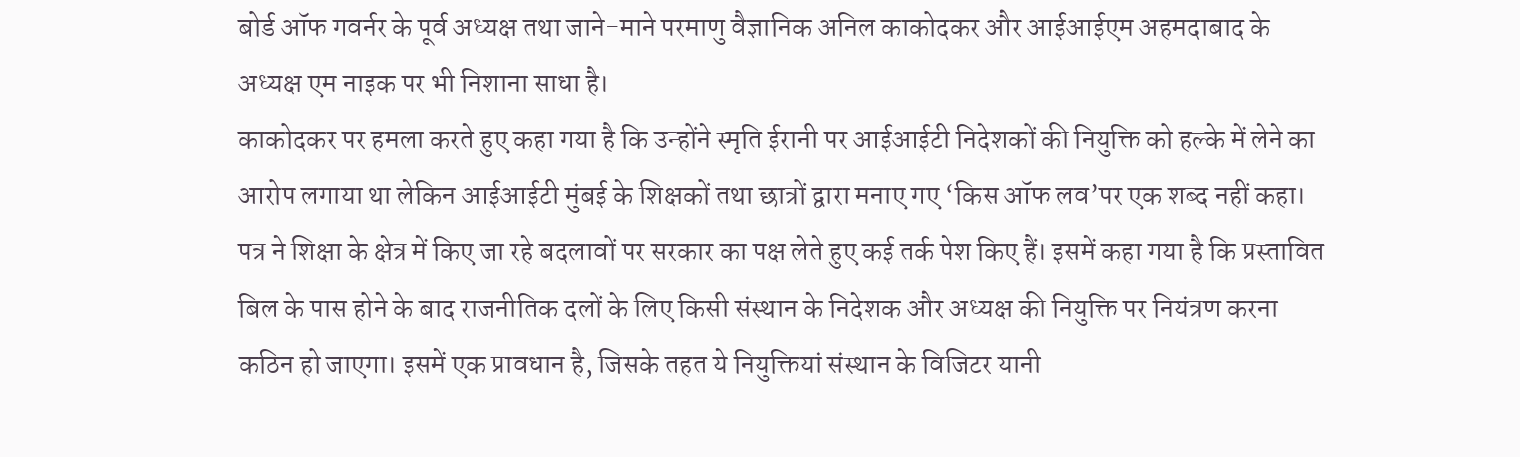बोर्ड ऑफ गवर्नर के पूर्व अध्यक्ष तथा जाने-माने परमाणु वैज्ञानिक अनिल काकोदकर और आईआईएम अहमदाबाद के अध्यक्ष एम नाइक पर भी निशाना साधा है।
काकोदकर पर हमला करते हुए कहा गया है कि उन्होंने स्मृति ईरानी पर आईआईटी निदेशकों की नियुक्ति को हल्के में लेने का आरोप लगाया था लेकिन आईआईटी मुंबई के शिक्षकों तथा छात्रों द्वारा मनाए गए ‘किस ऑफ लव’पर एक शब्द नहीं कहा।
पत्र ने शिक्षा के क्षेत्र में किए जा रहे बदलावों पर सरकार का पक्ष लेते हुए कई तर्क पेश किए हैं। इसमें कहा गया है कि प्रस्तावित बिल के पास होने के बाद राजनीतिक दलों के लिए किसी संस्थान के निदेशक और अध्यक्ष की नियुक्ति पर नियंत्रण करना कठिन हो जाएगा। इसमें एक प्रावधान है, जिसके तहत ये नियुक्तियां संस्थान के विजिटर यानी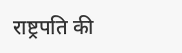राष्ट्रपति की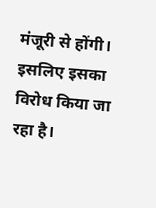मंजूरी से होंगी। इसलिए इसका विरोध किया जा रहा है।